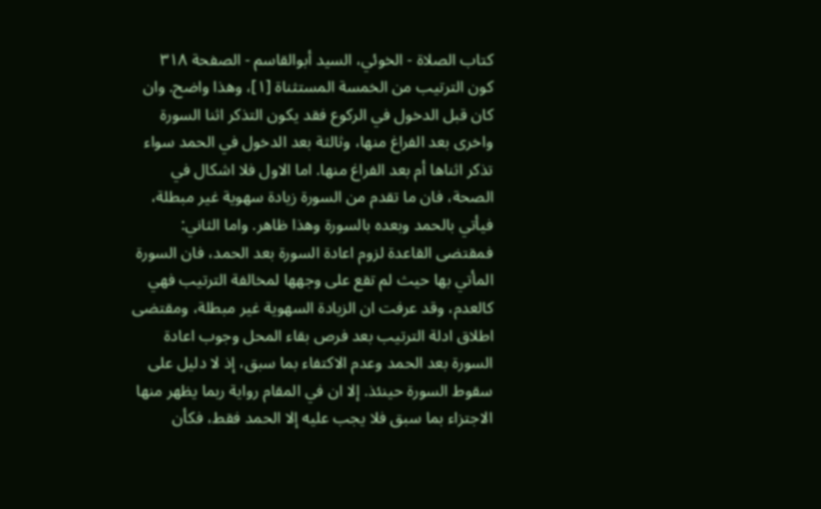كتاب الصلاة - الخوئي، السيد أبوالقاسم - الصفحة ٣١٨
كون الترتيب من الخمسة المستثناة [١]، وهذا واضح. وان كان قبل الدخول في الركوع فقد يكون التذكر اثنا السورة واخرى بعد الفراغ منها، وثالثة بعد الدخول في الحمد سواء تذكر اثناها أم بعد الفراغ منها. اما الاول فلا اشكال في الصحة، فان ما تقدم من السورة زيادة سهوية غير مبطلة، فيأتي بالحمد وبعده بالسورة وهذا ظاهر. واما الثاني: فمقتضى القاعدة لزوم اعادة السورة بعد الحمد، فان السورة المأتي بها حيث لم تقع على وجهها لمخالفة الترتيب فهي كالعدم، وقد عرفت ان الزيادة السهوية غير مبطلة، ومقتضى اطلاق ادلة الترتيب بعد فرص بقاء المحل وجوب اعادة السورة بعد الحمد وعدم الاكتفاء بما سبق، إذ لا دليل على سقوط السورة حينئذ. إلا ان في المقام رواية ربما يظهر منها الاجتزاء بما سبق فلا يجب عليه إلا الحمد فقط، فكأن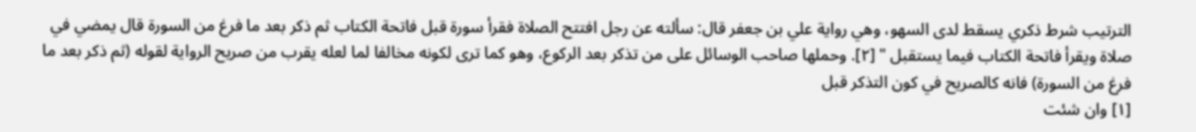الترتيب شرط ذكري يسقط لدى السهو، وهي رواية علي بن جعفر قال: سألته عن رجل افتتح الصلاة فقرأ سورة قبل فاتحة الكتاب ثم ذكر بعد ما فرغ من السورة قال يمضي في صلاة ويقرأ فاتحة الكتاب فيما يستقبل " [٢]. وحملها صاحب الوسائل على من تذكر بعد الركوع، وهو كما ترى لكونه مخالفا لما لعله يقرب من صريح الرواية لقوله (ثم ذكر بعد ما فرغ من السورة) فانه كالصريح في كون التذكر قبل
[١] وان شئت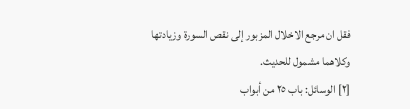فقل ان مرجع الاخلال المزبور إلى نقص السورة وزيادتها وكلاهما مشمول للحديث.
[٢] الوسائل: باب ٢٥ من أبواب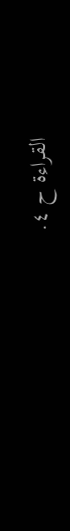القراءة ح ٤.